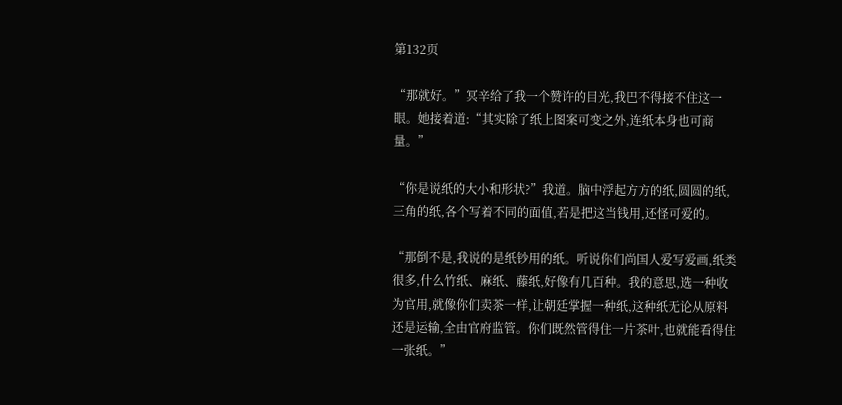第132页

“那就好。”冥辛给了我一个赞许的目光,我巴不得接不住这一眼。她接着道:“其实除了纸上图案可变之外,连纸本身也可商量。”

“你是说纸的大小和形状?”我道。脑中浮起方方的纸,圆圆的纸,三角的纸,各个写着不同的面值,若是把这当钱用,还怪可爱的。

“那倒不是,我说的是纸钞用的纸。听说你们尚国人爱写爱画,纸类很多,什么竹纸、麻纸、藤纸,好像有几百种。我的意思,选一种收为官用,就像你们卖茶一样,让朝廷掌握一种纸,这种纸无论从原料还是运输,全由官府监管。你们既然管得住一片茶叶,也就能看得住一张纸。”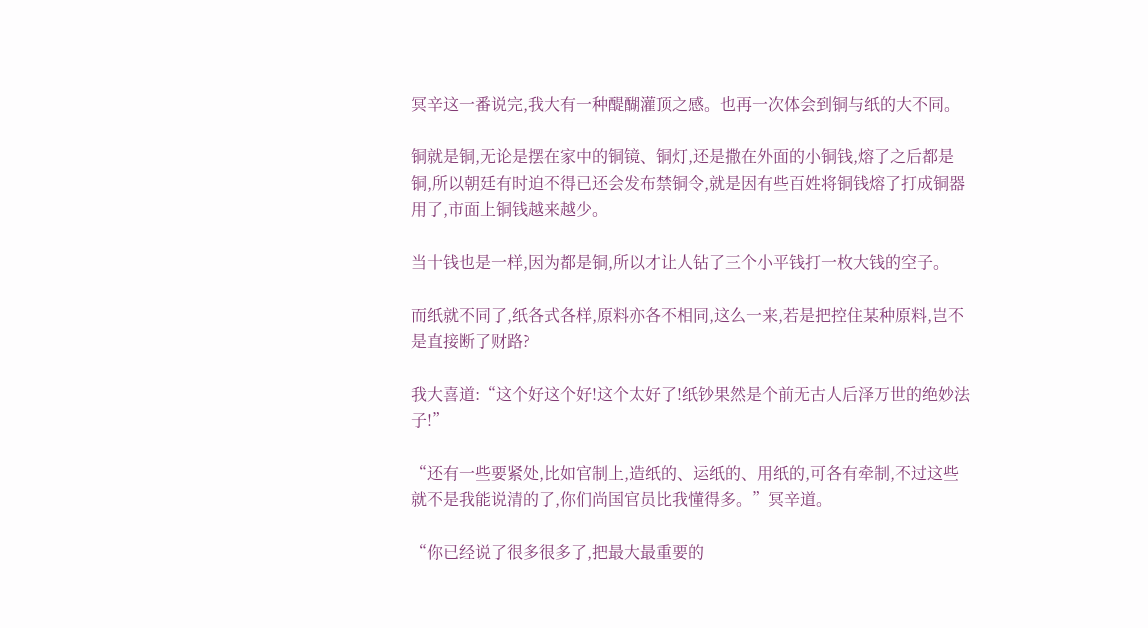冥辛这一番说完,我大有一种醍醐灌顶之感。也再一次体会到铜与纸的大不同。

铜就是铜,无论是摆在家中的铜镜、铜灯,还是撒在外面的小铜钱,熔了之后都是铜,所以朝廷有时迫不得已还会发布禁铜令,就是因有些百姓将铜钱熔了打成铜器用了,市面上铜钱越来越少。

当十钱也是一样,因为都是铜,所以才让人钻了三个小平钱打一枚大钱的空子。

而纸就不同了,纸各式各样,原料亦各不相同,这么一来,若是把控住某种原料,岂不是直接断了财路?

我大喜道:“这个好这个好!这个太好了!纸钞果然是个前无古人后泽万世的绝妙法子!”

“还有一些要紧处,比如官制上,造纸的、运纸的、用纸的,可各有牵制,不过这些就不是我能说清的了,你们尚国官员比我懂得多。”冥辛道。

“你已经说了很多很多了,把最大最重要的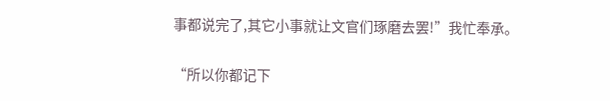事都说完了,其它小事就让文官们琢磨去罢!”我忙奉承。

“所以你都记下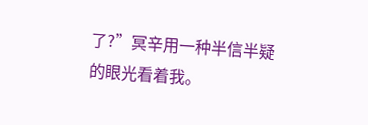了?”冥辛用一种半信半疑的眼光看着我。